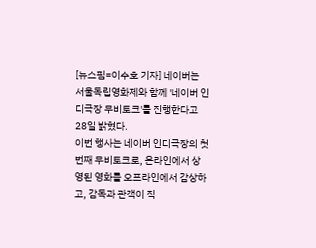[뉴스핌=이수호 기자] 네이버는 서울독립영화제와 함께 '네이버 인디극장 무비토크'를 진행한다고 28일 밝혔다.
이번 행사는 네이버 인디극장의 첫 번째 무비토크로, 온라인에서 상영된 영화를 오프라인에서 감상하고, 감독과 관객이 직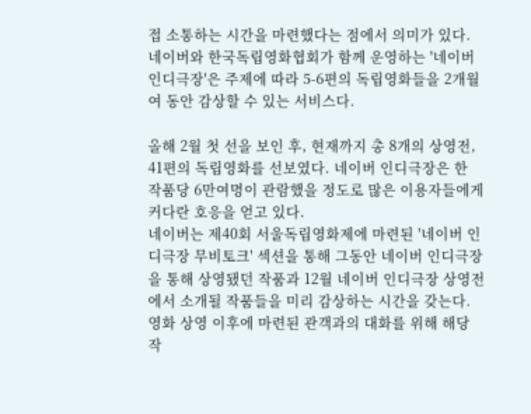접 소통하는 시간을 마련했다는 점에서 의미가 있다.
네이버와 한국독립영화협회가 함께 운영하는 '네이버 인디극장'은 주제에 따라 5-6편의 독립영화들을 2개월여 동안 감상할 수 있는 서비스다.

올해 2월 첫 선을 보인 후, 현재까지 총 8개의 상영전, 41편의 독립영화를 선보였다. 네이버 인디극장은 한 작품당 6만여명이 관람했을 정도로 많은 이용자들에게 커다란 호응을 얻고 있다.
네이버는 제40회 서울독립영화제에 마련된 '네이버 인디극장 무비토크' 섹션을 통해 그동안 네이버 인디극장을 통해 상영됐던 작품과 12월 네이버 인디극장 상영전에서 소개될 작품들을 미리 감상하는 시간을 갖는다. 영화 상영 이후에 마련된 관객과의 대화를 위해 해당 작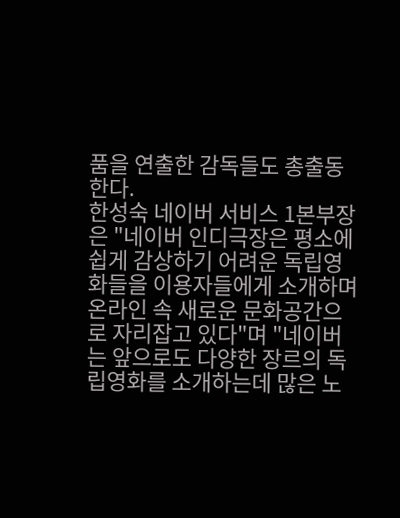품을 연출한 감독들도 총출동한다.
한성숙 네이버 서비스 1본부장은 "네이버 인디극장은 평소에 쉽게 감상하기 어려운 독립영화들을 이용자들에게 소개하며 온라인 속 새로운 문화공간으로 자리잡고 있다"며 "네이버는 앞으로도 다양한 장르의 독립영화를 소개하는데 많은 노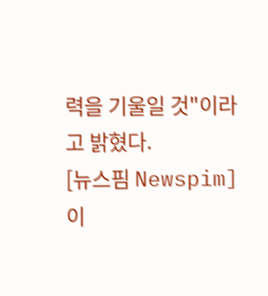력을 기울일 것"이라고 밝혔다.
[뉴스핌 Newspim] 이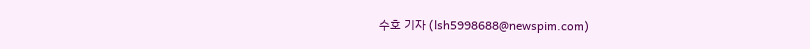수호 기자 (lsh5998688@newspim.com)